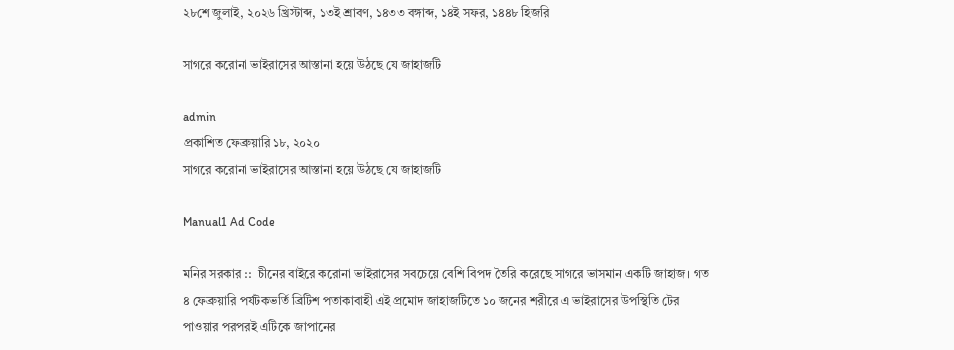২৮শে জুলাই, ২০২৬ খ্রিস্টাব্দ, ১৩ই শ্রাবণ, ১৪৩৩ বঙ্গাব্দ, ১৪ই সফর, ১৪৪৮ হিজরি

সাগরে করোনা ভাইরাসের আস্তানা হয়ে উঠছে যে জাহাজটি

admin
প্রকাশিত ফেব্রুয়ারি ১৮, ২০২০
সাগরে করোনা ভাইরাসের আস্তানা হয়ে উঠছে যে জাহাজটি

Manual1 Ad Code

মনির সরকার ::  চীনের বাইরে করোনা ভাইরাসের সবচেয়ে বেশি বিপদ তৈরি করেছে সাগরে ভাসমান একটি জাহাজ। গত ৪ ফেব্রুয়ারি পর্যটকভর্তি ব্রিটিশ পতাকাবাহী এই প্রমোদ জাহাজটিতে ১০ জনের শরীরে এ ভাইরাসের উপস্থিতি টের পাওয়ার পরপরই এটিকে জাপানের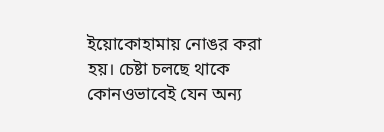ইয়োকোহামায় নোঙর করা হয়। চেষ্টা চলছে থাকে কোনওভাবেই যেন অন্য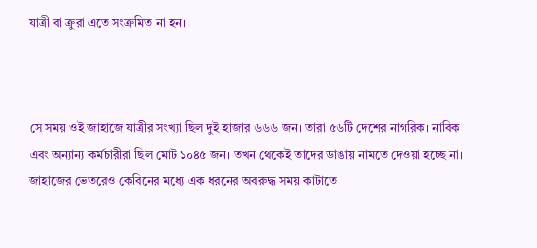যাত্রী বা ক্রুরা এতে সংক্রমিত না হন।



সে সময় ওই জাহাজে যাত্রীর সংখ্যা ছিল দুই হাজার ৬৬৬ জন। তারা ৫৬টি দেশের নাগরিক। নাবিক এবং অন্যান্য কর্মচারীরা ছিল মোট ১০৪৫ জন। তখন থেকেই তাদের ডাঙায় নামতে দেওয়া হচ্ছে না। জাহাজের ভেতরেও কেবিনের মধ্যে এক ধরনের অবরুদ্ধ সময় কাটাতে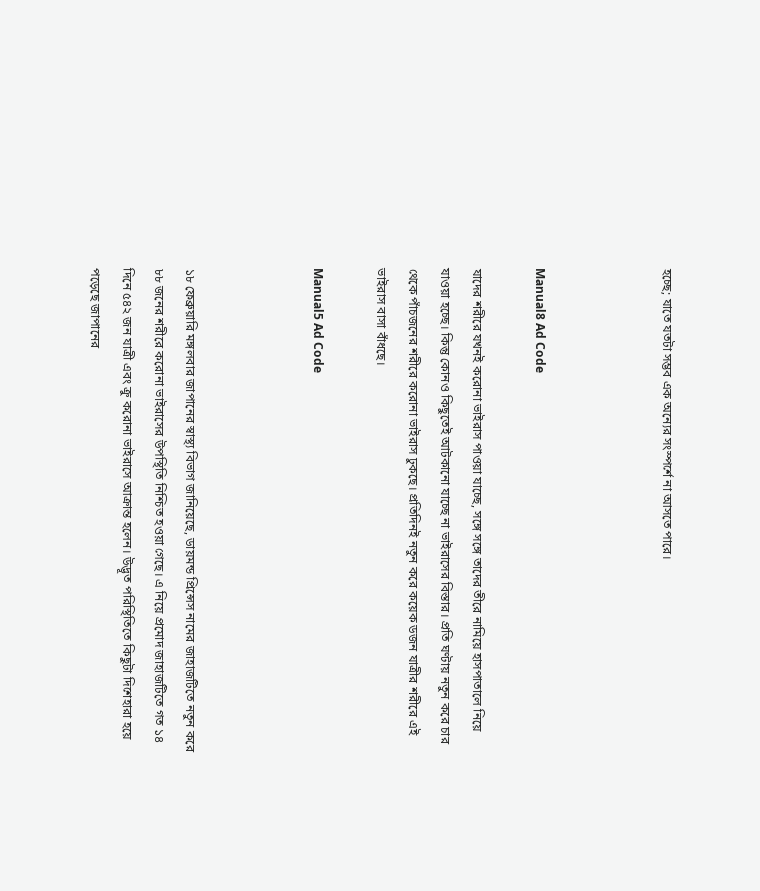হচ্ছে; যাতে যতটা সম্ভব এক অন্যের সংস্পর্শে না আসতে পারে।



Manual8 Ad Code

যাদের শরীরে যখনই করোনা ভাইরাস পাওয়া যাচ্ছে, সঙ্গে সঙ্গে তাদের তীরে নামিয়ে হাসপাতালে নিয়ে যাওয়া হচ্ছে। কিন্তু কোনও কিছুতেই আটকানো যাচ্ছে না ভাইরাসের বিস্তার। প্রতি ঘণ্টায় নতুন করে চার থেকে পাঁচজনের শরীরে করোনা ভাইরাস ঢুকছে। প্রতিদিনই নতুন করে কয়েক ডজন যাত্রীর শরীরে এই ভাইরাস বাসা বাঁধছে।

Manual5 Ad Code



১৮ ফেব্রুয়ারি মঙ্গলবার জাপানের স্বাস্থ্য বিভাগ জানিয়েছে, ডায়মন্ড প্রিন্সেস নামের জাহাজটিতে নতুন করে ৮৮ জনের শরীরে করোনা ভাইরাসের উপস্থিতি নিশ্চিত হওয়া গেছে। এ নিয়ে প্রমোদ জাহাজটিতে গত ১৪ দিনে ৫৪২ জন যাত্রী এবং ক্রু করোনা ভাইরাসে আক্রান্ত হলেন। উদ্ভূত পরিস্থিতিতে কিছুটা দিশেহারা হয়ে পড়েছে জাপানের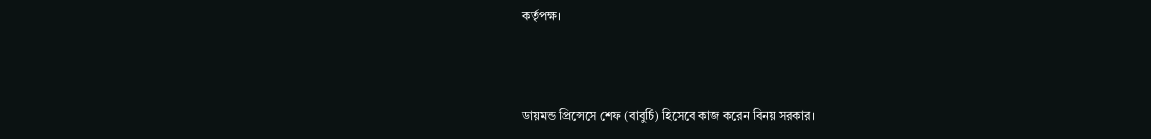কর্তৃপক্ষ।



ডায়মন্ড প্রিন্সেসে শেফ (বাবুর্চি) হিসেবে কাজ করেন বিনয় সরকার।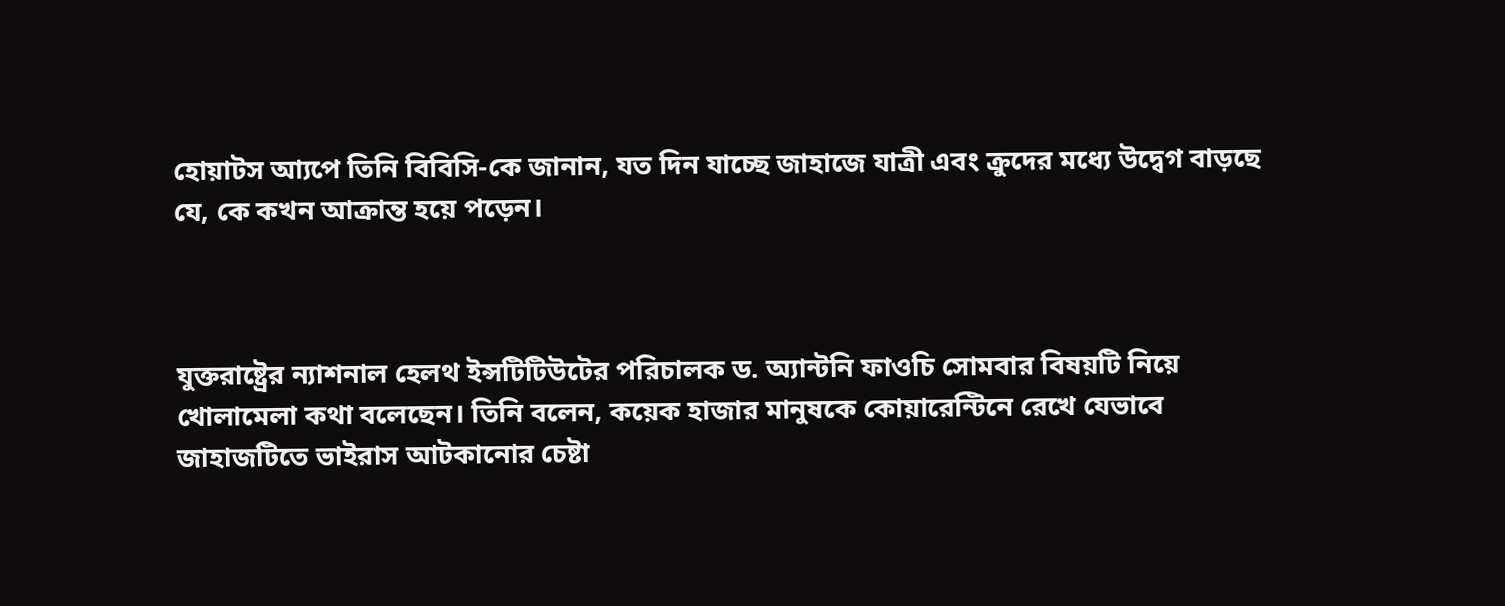হোয়াটস আ্যপে তিনি বিবিসি-কে জানান, যত দিন যাচ্ছে জাহাজে যাত্রী এবং ক্রুদের মধ্যে উদ্বেগ বাড়ছে যে, কে কখন আক্রান্ত হয়ে পড়েন।



যুক্তরাষ্ট্রের ন্যাশনাল হেলথ ইন্সটিটিউটের পরিচালক ড. অ্যান্টনি ফাওচি সোমবার বিষয়টি নিয়ে খোলামেলা কথা বলেছেন। তিনি বলেন, কয়েক হাজার মানুষকে কোয়ারেন্টিনে রেখে যেভাবে জাহাজটিতে ভাইরাস আটকানোর চেষ্টা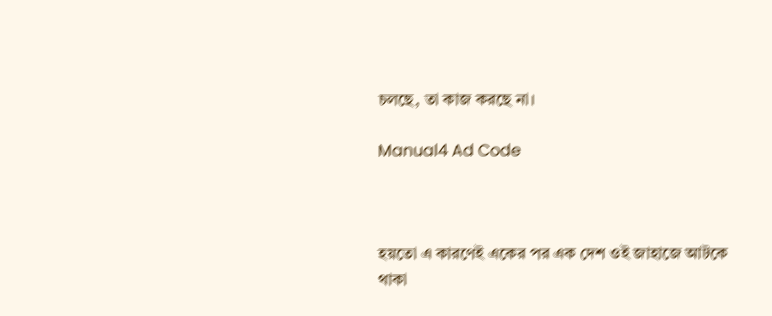চলছে, তা কাজ করছে না।

Manual4 Ad Code



হয়তো এ কারণেই একের পর এক দেশ ওই জাহাজে আটকে থাকা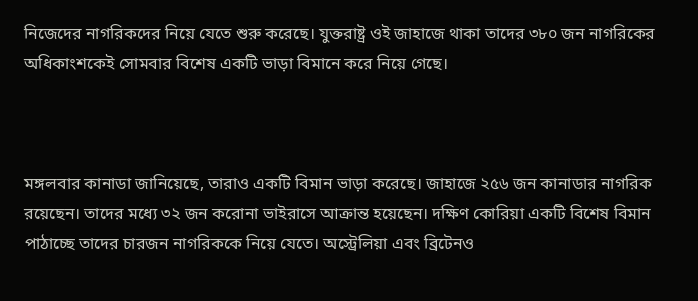নিজেদের নাগরিকদের নিয়ে যেতে শুরু করেছে। যুক্তরাষ্ট্র ওই জাহাজে থাকা তাদের ৩৮০ জন নাগরিকের অধিকাংশকেই সোমবার বিশেষ একটি ভাড়া বিমানে করে নিয়ে গেছে।



মঙ্গলবার কানাডা জানিয়েছে, তারাও একটি বিমান ভাড়া করেছে। জাহাজে ২৫৬ জন কানাডার নাগরিক রয়েছেন। তাদের মধ্যে ৩২ জন করোনা ভাইরাসে আক্রান্ত হয়েছেন। দক্ষিণ কোরিয়া একটি বিশেষ বিমান পাঠাচ্ছে তাদের চারজন নাগরিককে নিয়ে যেতে। অস্ট্রেলিয়া এবং ব্রিটেনও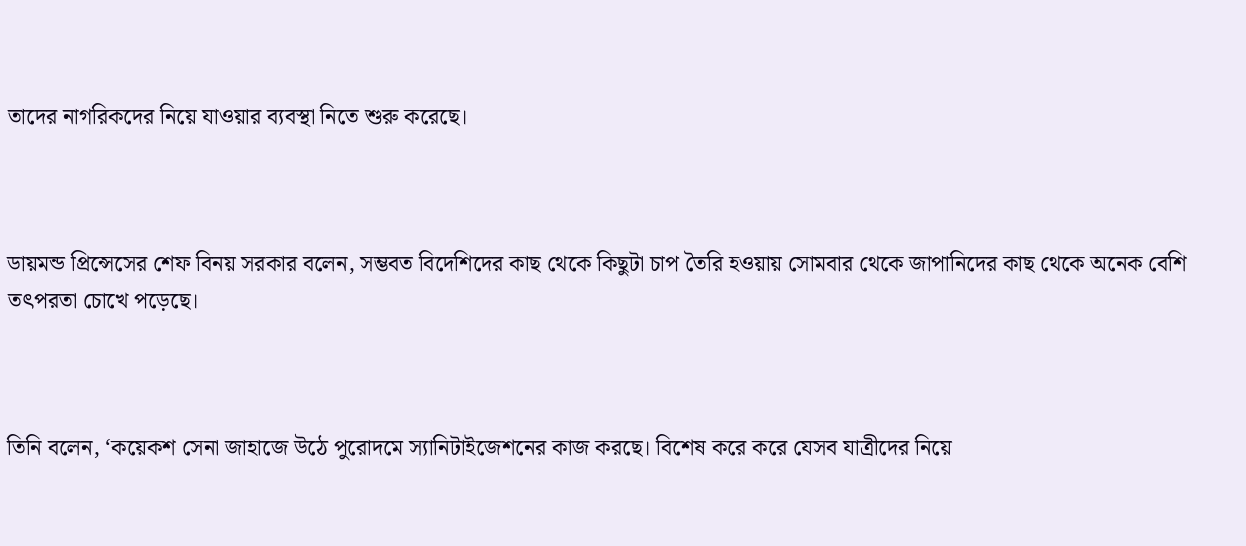তাদের নাগরিকদের নিয়ে যাওয়ার ব্যবস্থা নিতে শুরু করেছে।



ডায়মন্ড প্রিন্সেসের শেফ বিনয় সরকার বলেন, সম্ভবত বিদেশিদের কাছ থেকে কিছুটা চাপ তৈরি হওয়ায় সোমবার থেকে জাপানিদের কাছ থেকে অনেক বেশি তৎপরতা চোখে পড়েছে।



তিনি বলেন, ‘কয়েকশ সেনা জাহাজে উঠে পুরোদমে স্যানিটাইজেশনের কাজ করছে। বিশেষ করে করে যেসব যাত্রীদের নিয়ে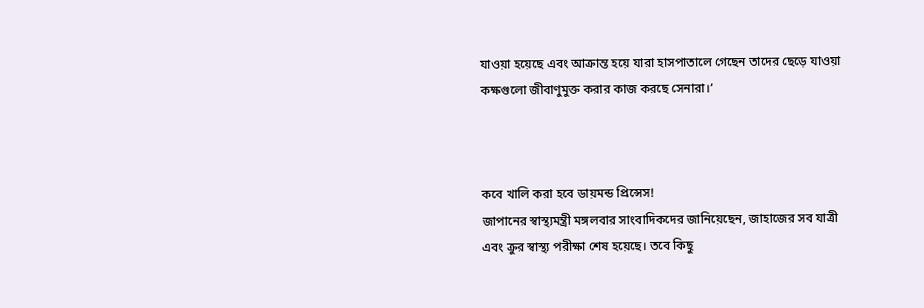যাওয়া হয়েছে এবং আক্রান্ত হয়ে যারা হাসপাতালে গেছেন তাদের ছেড়ে যাওয়া কক্ষগুলো জীবাণুমুক্ত করার কাজ করছে সেনারা।’



কবে খালি করা হবে ডায়মন্ড প্রিন্সেস!
জাপানের স্বাস্থ্যমন্ত্রী মঙ্গলবার সাংবাদিকদের জানিয়েছেন, জাহাজের সব যাত্রী এবং ক্রুর স্বাস্থ্য পরীক্ষা শেষ হয়েছে। তবে কিছু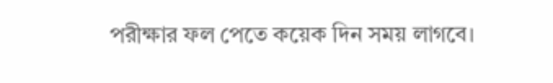পরীক্ষার ফল পেতে কয়েক দিন সময় লাগবে।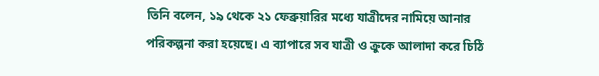তিনি বলেন, ১৯ থেকে ২১ ফেব্রুয়ারির মধ্যে যাত্রীদের নামিয়ে আনার পরিকল্পনা করা হয়েছে। এ ব্যাপারে সব যাত্রী ও ক্রুকে আলাদা করে চিঠি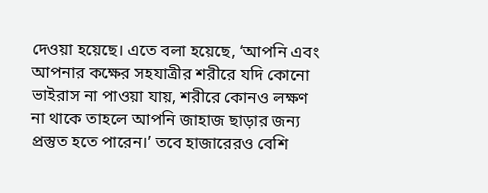দেওয়া হয়েছে। এতে বলা হয়েছে, ‘আপনি এবং আপনার কক্ষের সহযাত্রীর শরীরে যদি কোনো ভাইরাস না পাওয়া যায়, শরীরে কোনও লক্ষণ না থাকে তাহলে আপনি জাহাজ ছাড়ার জন্য প্রস্তুত হতে পারেন।’ তবে হাজারেরও বেশি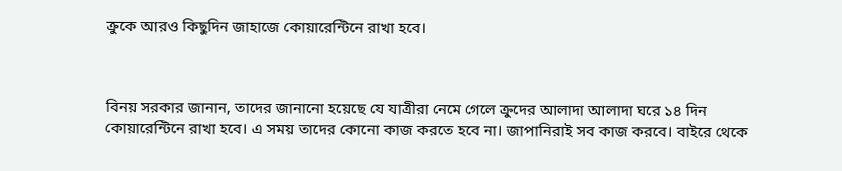ক্রুকে আরও কিছুদিন জাহাজে কোয়ারেন্টিনে রাখা হবে।



বিনয় সরকার জানান, তাদের জানানো হয়েছে যে যাত্রীরা নেমে গেলে ক্রুদের আলাদা আলাদা ঘরে ১৪ দিন কোয়ারেন্টিনে রাখা হবে। এ সময় তাদের কোনো কাজ করতে হবে না। জাপানিরাই সব কাজ করবে। বাইরে থেকে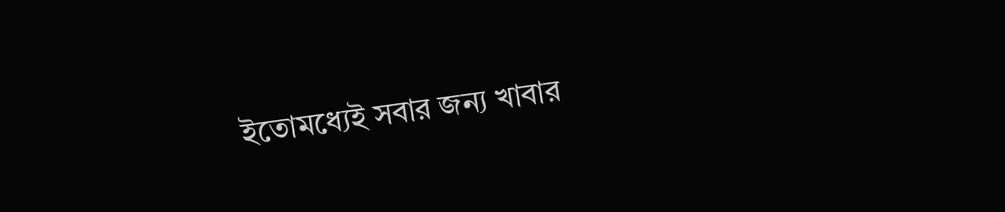ইতোমধ্যেই সবার জন্য খাবার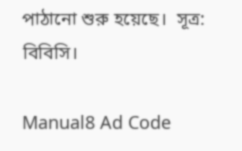পাঠানো শুরু হয়েছে।  সূত্র: বিবিসি।

Manual8 Ad Code